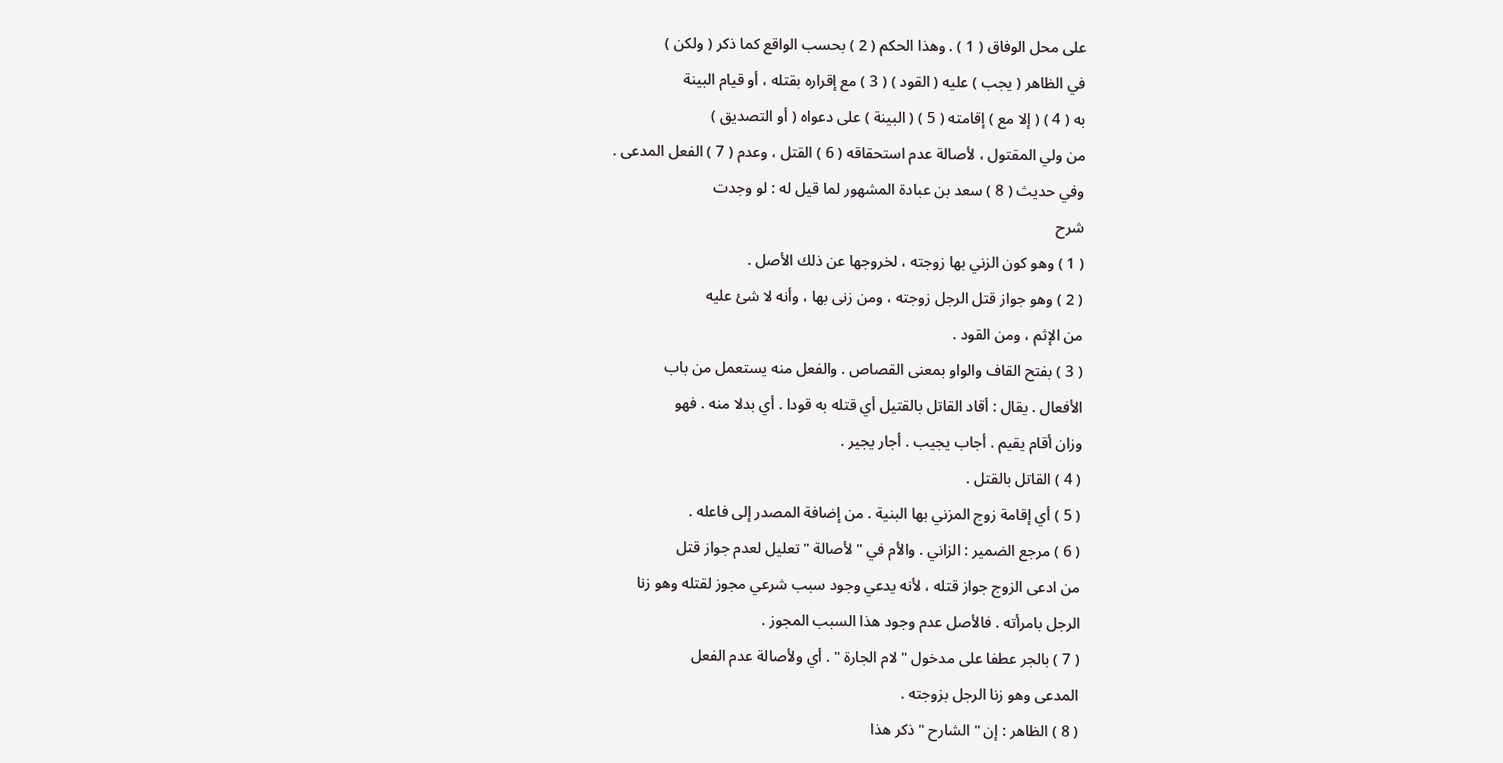على محل الوفاق ( 1 ) . وهذا الحكم ( 2 ) بحسب الواقع كما ذكر ( ولكن )
في الظاهر ( يجب ) عليه ( القود ) ( 3 ) مع إقراره بقتله ، أو قيام البينة
به ( 4 ) ( إلا مع ) إقامته ( 5 ) ( البينة ) على دعواه ( أو التصديق )
من ولي المقتول ، لأصالة عدم استحقاقه ( 6 ) القتل ، وعدم ( 7 ) الفعل المدعى .
وفي حديث ( 8 ) سعد بن عبادة المشهور لما قيل له : لو وجدت
شرح
( 1 ) وهو كون الزني بها زوجته ، لخروجها عن ذلك الأصل .
( 2 ) وهو جواز قتل الرجل زوجته ، ومن زنى بها ، وأنه لا شئ عليه
من الإثم ، ومن القود .
( 3 ) بفتح القاف والواو بمعنى القصاص . والفعل منه يستعمل من باب
الأفعال . يقال : أقاد القاتل بالقتيل أي قتله به قودا . أي بدلا منه . فهو
وزان أقام يقيم . أجاب يجيب . أجار يجير .
( 4 ) القاتل بالقتل .
( 5 ) أي إقامة زوج المزني بها البنية . من إضافة المصدر إلى فاعله .
( 6 ) مرجع الضمير : الزاني . والأم في " لأصالة " تعليل لعدم جواز قتل
من ادعى الزوج جواز قتله ، لأنه يدعي وجود سبب شرعي مجوز لقتله وهو زنا
الرجل بامرأته . فالأصل عدم وجود هذا السبب المجوز .
( 7 ) بالجر عطفا على مدخول " لام الجارة " . أي ولأصالة عدم الفعل
المدعى وهو زنا الرجل بزوجته .
( 8 ) الظاهر : إن " الشارح " ذكر هذا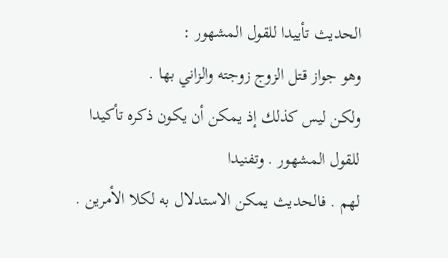الحديث تأييدا للقول المشهور :
وهو جواز قتل الزوج زوجته والزاني بها .
ولكن ليس كذلك إذ يمكن أن يكون ذكره تأكيدا للقول المشهور . وتفنيدا
لهم . فالحديث يمكن الاستدلال به لكلا الأمرين .